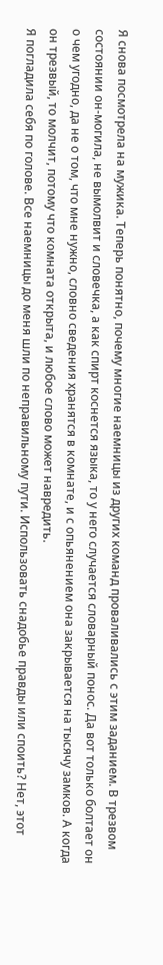Я снова посмотрела на мужика. Теперь понятно, почему многие наемницы из других команд проваливались с этим заданием. В трезвом состоянии он-могила, не вымолвит и словечка, а как спирт коснется языка, то у него случается словарный понос. Да вот только болтает он о чем угодно, да не о том, что мне нужно, словно сведения хранятся в комнате, и с опьянением она закрывается на тысячу замков. А когда он трезвый, то молчит, потому что комната открыта, и любое слово может навредить.
Я погладила себя по голове. Все наемницы до меня шли по неправильному пути. Использовать снадобье правды или споить? Нет, этот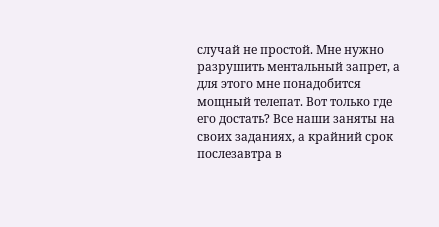случай не простой. Мне нужно разрушить ментальный запрет, а для этого мне понадобится мощный телепат. Вот только где его достать? Все наши заняты на своих заданиях, а крайний срок послезавтра в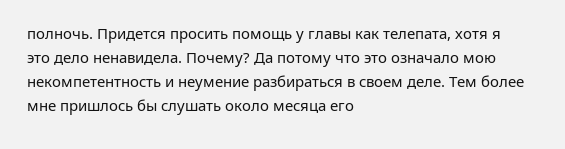полночь. Придется просить помощь у главы как телепата, хотя я это дело ненавидела. Почему? Да потому что это означало мою некомпетентность и неумение разбираться в своем деле. Тем более мне пришлось бы слушать около месяца его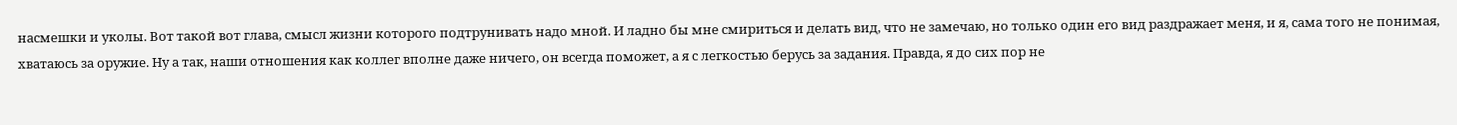насмешки и уколы. Вот такой вот глава, смысл жизни которого подтрунивать надо мной. И ладно бы мне смириться и делать вид, что не замечаю, но только один его вид раздражает меня, и я, сама того не понимая, хватаюсь за оружие. Ну а так, наши отношения как коллег вполне даже ничего, он всегда поможет, а я с легкостью берусь за задания. Правда, я до сих пор не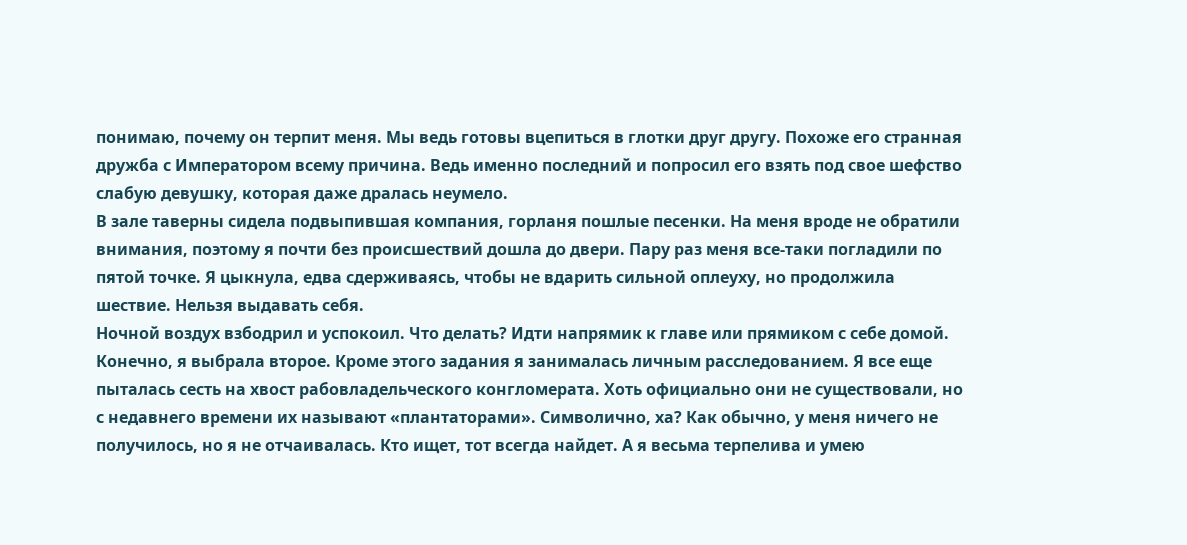понимаю, почему он терпит меня. Мы ведь готовы вцепиться в глотки друг другу. Похоже его странная дружба с Императором всему причина. Ведь именно последний и попросил его взять под свое шефство слабую девушку, которая даже дралась неумело.
В зале таверны сидела подвыпившая компания, горланя пошлые песенки. На меня вроде не обратили внимания, поэтому я почти без происшествий дошла до двери. Пару раз меня все-таки погладили по пятой точке. Я цыкнула, едва сдерживаясь, чтобы не вдарить сильной оплеуху, но продолжила шествие. Нельзя выдавать себя.
Ночной воздух взбодрил и успокоил. Что делать? Идти напрямик к главе или прямиком с себе домой. Конечно, я выбрала второе. Кроме этого задания я занималась личным расследованием. Я все еще пыталась сесть на хвост рабовладельческого конгломерата. Хоть официально они не существовали, но с недавнего времени их называют «плантаторами». Символично, ха? Как обычно, у меня ничего не получилось, но я не отчаивалась. Кто ищет, тот всегда найдет. А я весьма терпелива и умею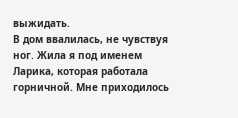выжидать.
В дом ввалилась, не чувствуя ног. Жила я под именем Ларика, которая работала горничной. Мне приходилось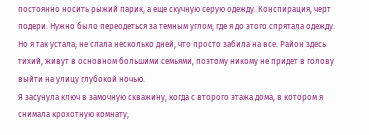постоянно носить рыжий парик, а еще скучную серую одежду. Конспирация, черт подери. Нужно было переодеться за темным углом, где я до этого спрятала одежду. Но я так устала, не спала несколько дней, что просто забила на все. Район здесь тихий, живут в основном большими семьями, поэтому никому не придет в голову выйти на улицу глубокой ночью.
Я засунула ключ в замочную скважину, когда с второго этажа дома, в котором я снимала крохотную комнату,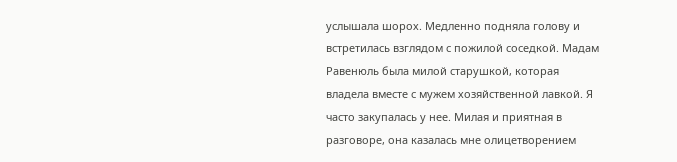услышала шорох. Медленно подняла голову и встретилась взглядом с пожилой соседкой. Мадам Равенюль была милой старушкой, которая владела вместе с мужем хозяйственной лавкой. Я часто закупалась у нее. Милая и приятная в разговоре, она казалась мне олицетворением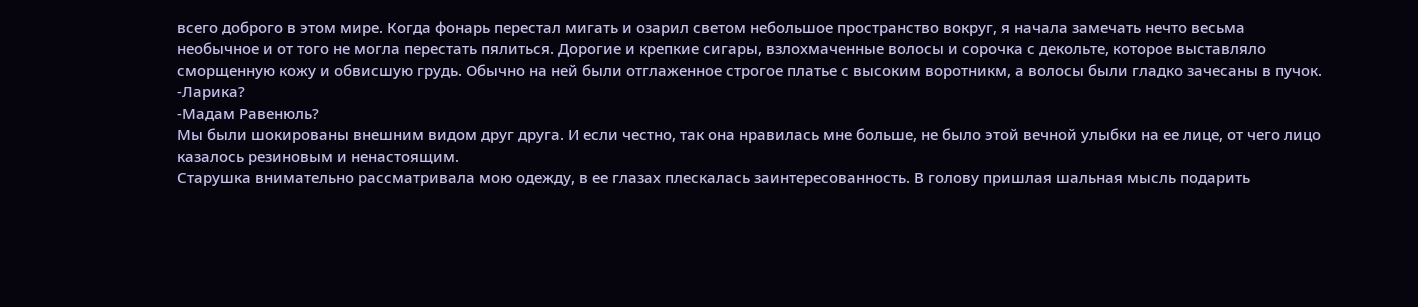всего доброго в этом мире. Когда фонарь перестал мигать и озарил светом небольшое пространство вокруг, я начала замечать нечто весьма необычное и от того не могла перестать пялиться. Дорогие и крепкие сигары, взлохмаченные волосы и сорочка с декольте, которое выставляло сморщенную кожу и обвисшую грудь. Обычно на ней были отглаженное строгое платье с высоким воротникм, а волосы были гладко зачесаны в пучок.
-Ларика?
-Мадам Равенюль?
Мы были шокированы внешним видом друг друга. И если честно, так она нравилась мне больше, не было этой вечной улыбки на ее лице, от чего лицо казалось резиновым и ненастоящим.
Старушка внимательно рассматривала мою одежду, в ее глазах плескалась заинтересованность. В голову пришлая шальная мысль подарить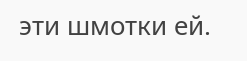эти шмотки ей.